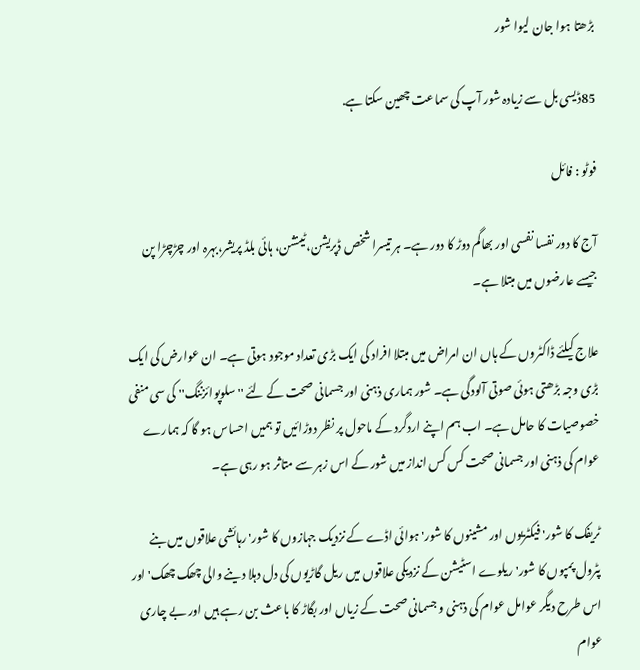بڑھتا ہوا جان لیوا شور

85ڈیسی بل سے زیادہ شور آپ کی سماعت چھین سکتا ہے.

فوٹو : فائل

آج کا دور نفسا نفسی اور بھاگم دوڑ کا دور ہے۔ ہر تیسرا شخص ڈپریشن،ٹینشن، ہائی بلڈ پریشر،بہرہ اور چڑچڑا پن جیسے عارضوں میں مبتلا ہے۔

علاج کیلئے ڈاکٹروں کے ہاں ان امراض میں مبتلا افراد کی ایک بڑی تعداد موجود ہوتی ہے۔ ان عوارض کی ایک بڑی وجہ بڑھتی ہوئی صوتی آلودگی ہے۔ شور ہماری ذہنی اور جسمانی صحت کے لئے ''سلوپوائزننگ'' کی سی منفی خصوصیات کا حامل ہے۔ اب ہم اپنے اردگرد کے ماحول پر نظر دوڑائیں تو ہمیں احساس ہو گا کہ ہمارے عوام کی ذہنی اور جسمانی صحت کس کس انداز میں شور کے اس زہر سے متاثر ہو رہی ہے۔

ٹریفک کا شور' فیکٹریوں اور مشینوں کا شور' ہوائی اڈے کے نزدیک جہازوں کا شور' رہائشی علاقوں میں بنے پٹرول پمپوں کا شور' ریلوے اسٹیشن کے نزدیکی علاقوں میں ریل گاڑیوں کی دل دہلا دینے والی چھک چھک' اور اس طرح دیگر عوامل عوام کی ذہنی و جسمانی صحت کے زیاں اور بگاڑ کا باعث بن رہے ہیں اور بے چاری عوام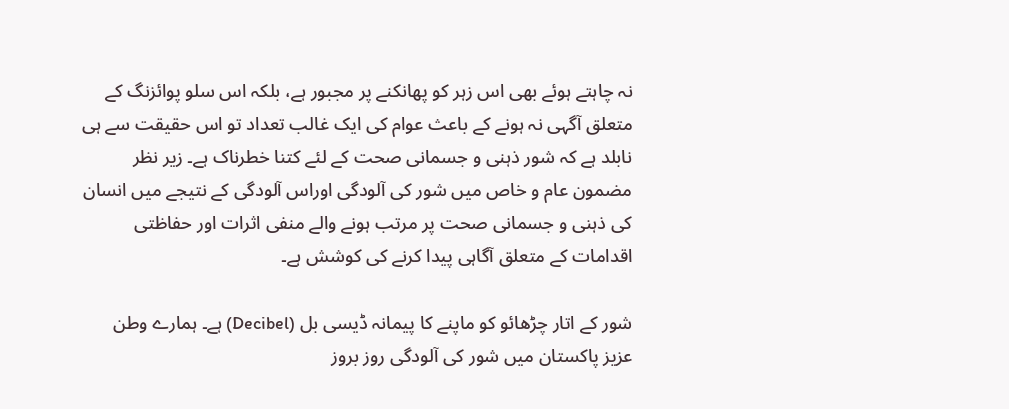نہ چاہتے ہوئے بھی اس زہر کو پھانکنے پر مجبور ہے، بلکہ اس سلو پوائزنگ کے متعلق آگہی نہ ہونے کے باعث عوام کی ایک غالب تعداد تو اس حقیقت سے ہی نابلد ہے کہ شور ذہنی و جسمانی صحت کے لئے کتنا خطرناک ہے۔ زیر نظر مضمون عام و خاص میں شور کی آلودگی اوراس آلودگی کے نتیجے میں انسان کی ذہنی و جسمانی صحت پر مرتب ہونے والے منفی اثرات اور حفاظتی اقدامات کے متعلق آگاہی پیدا کرنے کی کوشش ہے۔

شور کے اتار چڑھائو کو ماپنے کا پیمانہ ڈیسی بل (Decibel) ہے۔ ہمارے وطن عزیز پاکستان میں شور کی آلودگی روز بروز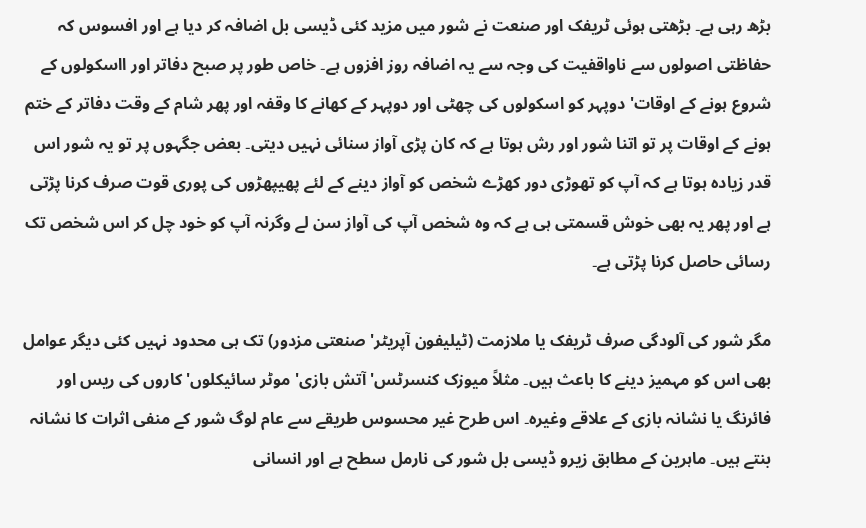بڑھ رہی ہے۔ بڑھتی ہوئی ٹریفک اور صنعت نے شور میں مزید کئی ڈیسی بل اضافہ کر دیا ہے اور افسوس کہ حفاظتی اصولوں سے ناواقفیت کی وجہ سے یہ اضافہ روز افزوں ہے۔ خاص طور پر صبح دفاتر اور ااسکولوں کے شروع ہونے کے اوقات' دوپہر کو اسکولوں کی چھٹی اور دوپہر کے کھانے کا وقفہ اور پھر شام کے وقت دفاتر کے ختم ہونے کے اوقات پر تو اتنا شور اور رش ہوتا ہے کہ کان پڑی آواز سنائی نہیں دیتی۔ بعض جگہوں پر تو یہ شور اس قدر زیادہ ہوتا ہے کہ آپ کو تھوڑی دور کھڑے شخص کو آواز دینے کے لئے پھیپھڑوں کی پوری قوت صرف کرنا پڑتی ہے اور پھر یہ بھی خوش قسمتی ہی ہے کہ وہ شخص آپ کی آواز سن لے وگرنہ آپ کو خود چل کر اس شخص تک رسائی حاصل کرنا پڑتی ہے۔

مگر شور کی آلودگی صرف ٹریفک یا ملازمت (ٹیلیفون آپریٹر' صنعتی مزدور) تک ہی محدود نہیں کئی دیگر عوامل بھی اس کو مہمیز دینے کا باعث ہیں۔ مثلاً میوزک کنسرٹس' آتش بازی' موٹر سائیکلوں' کاروں کی ریس اور فائرنگ یا نشانہ بازی کے علاقے وغیرہ۔ اس طرح غیر محسوس طریقے سے عام لوگ شور کے منفی اثرات کا نشانہ بنتے ہیں۔ ماہرین کے مطابق زیرو ڈیسی بل شور کی نارمل سطح ہے اور انسانی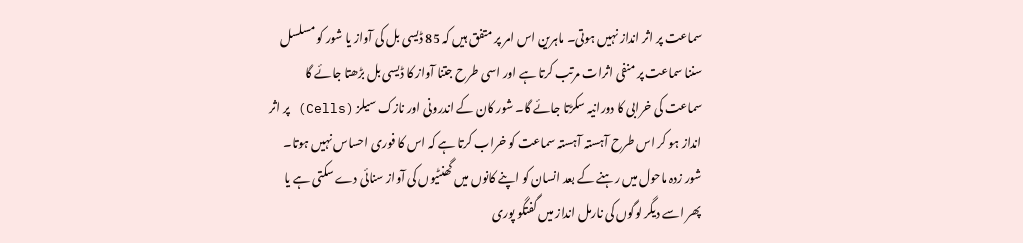سماعت پر اثر انداز نہیں ہوتی۔ ماہرین اس امر پر متفق ہیں کہ 85 ڈیسی بل کی آواز یا شور کو مسلسل سننا سماعت پر منفی اثرات مرتب کرتا ہے اور اسی طرح جتنا آواز کا ڈیسی بل بڑھتا جائے گا سماعت کی خرابی کا دورانیہ سکڑتا جائے گا۔ شور کان کے اندرونی اور نازک سیلز (Cells) پر اثر انداز ہو کر اس طرح آہستہ آہستہ سماعت کو خراب کرتا ہے کہ اس کا فوری احساس نہیں ہوتا۔ شور زدہ ماحول میں رہنے کے بعد انسان کو اپنے کانوں میں گھنٹیوں کی آواز سنائی دے سکتی ہے یا پھر اسے دیگر لوگوں کی نارمل انداز میں گفتگو پوری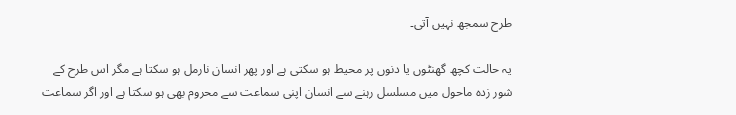طرح سمجھ نہیں آتی۔

یہ حالت کچھ گھنٹوں یا دنوں پر محیط ہو سکتی ہے اور پھر انسان نارمل ہو سکتا ہے مگر اس طرح کے شور زدہ ماحول میں مسلسل رہنے سے انسان اپنی سماعت سے محروم بھی ہو سکتا ہے اور اگر سماعت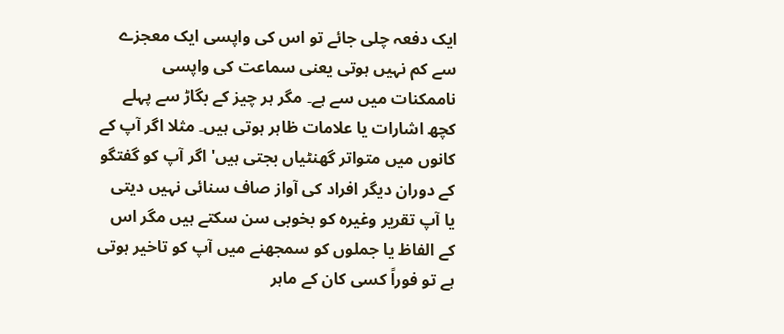ایک دفعہ چلی جائے تو اس کی واپسی ایک معجزے سے کم نہیں ہوتی یعنی سماعت کی واپسی ناممکنات میں سے ہے۔ مگر ہر چیز کے بگاڑ سے پہلے کچھ اشارات یا علامات ظاہر ہوتی ہیں۔ مثلا اگر آپ کے کانوں میں متواتر گھنٹیاں بجتی ہیں' اگر آپ کو گفتگو کے دوران دیگر افراد کی آواز صاف سنائی نہیں دیتی یا آپ تقریر وغیرہ کو بخوبی سن سکتے ہیں مگر اس کے الفاظ یا جملوں کو سمجھنے میں آپ کو تاخیر ہوتی ہے تو فوراً کسی کان کے ماہر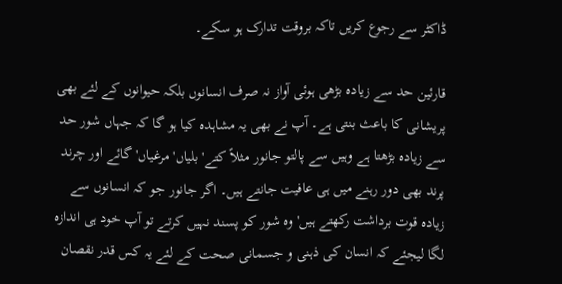ڈاکٹر سے رجوع کریں تاکہ بروقت تدارک ہو سکے۔

قارئین حد سے زیادہ بڑھی ہوئی آواز نہ صرف انسانوں بلکہ حیوانوں کے لئے بھی پریشانی کا باعث بنتی ہے۔ آپ نے بھی یہ مشاہدہ کیا ہو گا کہ جہاں شور حد سے زیادہ بڑھتا ہے وہیں سے پالتو جانور مثلاً کتے' بلیاں' مرغیاں' گائے اور چرند پرند بھی دور رہنے میں ہی عافیت جانتے ہیں۔ اگر جانور جو کہ انسانوں سے زیادہ قوت برداشت رکھتے ہیں' وہ شور کو پسند نہیں کرتے تو آپ خود ہی اندازہ لگا لیجئے کہ انسان کی ذہنی و جسمانی صحت کے لئے یہ کس قدر نقصان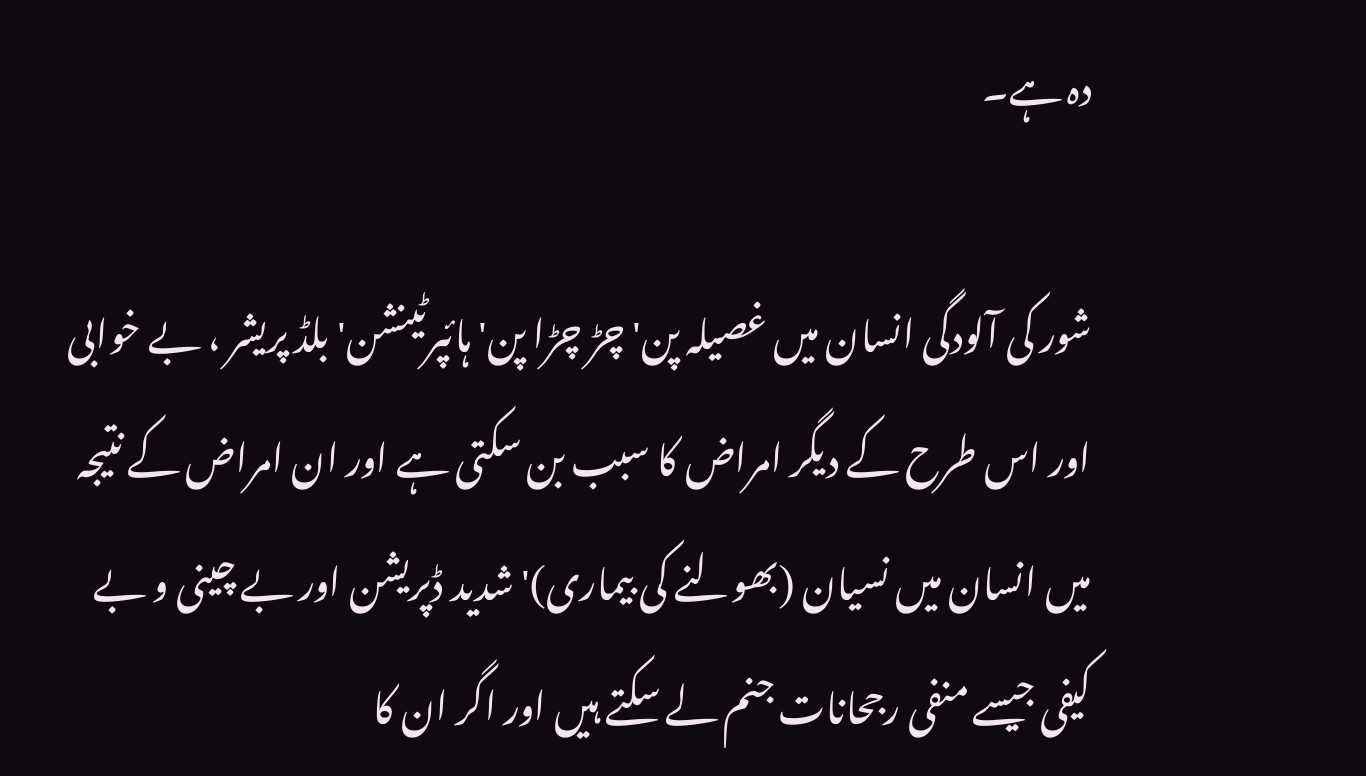دہ ہے۔

شور کی آلودگی انسان میں غصیلہ پن' چڑ چڑا پن' ہائپرٹینشن' بلڈ پریشر ، بے خوابی اور اس طرح کے دیگر امراض کا سبب بن سکتی ہے اور ان امراض کے نتیجہ میں انسان میں نسیان (بھولنے کی بیماری)' شدید ڈپریشن اور بے چینی و بے کیفی جیسے منفی رجحانات جنم لے سکتے ہیں اور اگر ان کا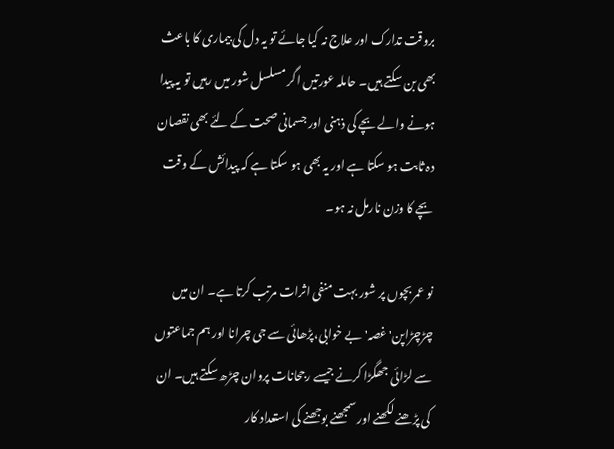بروقت تدارک اور علاج نہ کیا جائے تو یہ دل کی بیماری کا باعث بھی بن سکتے ہیں۔ حاملہ عورتیں اگر مسلسل شور میں رہیں تو یہ پیدا ہونے والے بچے کی ذہنی اور جسمانی صحت کے لئے بھی نقصان دہ ثابت ہو سکتا ہے اور یہ بھی ہو سکتا ہے کہ پیدائش کے وقت بچے کا وزن نارمل نہ ہو۔

نو عمر بچوں پر شور بہت منفی اثرات مرتب کرتا ہے۔ ان میں چڑچڑاپن' غصہ' بے خوابی،پڑھائی سے جی چرانا اور ہم جماعتوں سے لڑائی جھگڑا کرنے جیسے رجحانات پروان چڑھ سکتے ہیں۔ ان کی پڑھنے لکھنے اور سمجھنے بوجھنے کی استعداد کار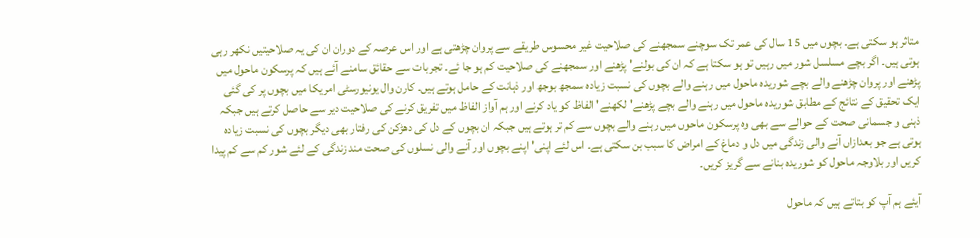متاثر ہو سکتی ہے۔ بچوں میں 15 سال کی عمر تک سوچنے سمجھنے کی صلاحیت غیر محسوس طریقے سے پروان چڑھتی ہے اور اس عرصہ کے دوران ان کی یہ صلاحیتیں نکھر رہی ہوتی ہیں۔ اگر بچے مسلسل شور میں رہیں تو ہو سکتا ہے کہ ان کی بولنے' پڑھنے اور سمجھنے کی صلاحیت کم ہو جا ئے۔ تجربات سے حقائق سامنے آئے ہیں کہ پرسکون ماحول میں پڑھنے اور پروان چڑھنے والے بچے شوریدہ ماحول میں رہنے والے بچوں کی نسبت زیادہ سمجھ بوجھ اور ذہانت کے حامل ہوتے ہیں۔ کارن وال یونیورسٹی امریکا میں بچوں پر کی گئی ایک تحقیق کے نتائج کے مطابق شوریدہ ماحول میں رہنے والے بچے پڑھنے' لکھنے' الفاظ کو یاد کرنے اور ہم آواز الفاظ میں تفریق کرنے کی صلاحیت دیر سے حاصل کرتے ہیں جبکہ ذہنی و جسمانی صحت کے حوالے سے بھی وہ پرسکون ماحوں میں رہنے والے بچوں سے کم تر ہوتے ہیں جبکہ ان بچوں کے دل کی دھڑکن کی رفتار بھی دیگر بچوں کی نسبت زیادہ ہوتی ہے جو بعدازاں آنے والی زندگی میں دل و دماغ کے امراض کا سبب بن سکتی ہے۔ اس لئے اپنی' اپنے بچوں اور آنے والی نسلوں کی صحت مند زندگی کے لئے شور کم سے کم پیدا کریں اور بلاوجہ ماحول کو شوریدہ بنانے سے گریز کریں۔

آیئے ہم آپ کو بتاتے ہیں کہ ماحول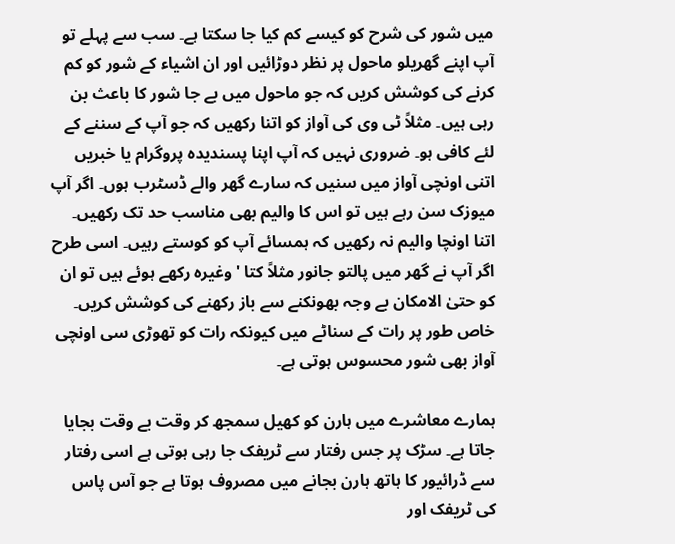میں شور کی شرح کو کیسے کم کیا جا سکتا ہے۔ سب سے پہلے تو آپ اپنے گھریلو ماحول پر نظر دوڑائیں اور ان اشیاء کے شور کو کم کرنے کی کوشش کریں کہ جو ماحول میں بے جا شور کا باعث بن رہی ہیں۔ مثلاً ٹی وی کی آواز کو اتنا رکھیں کہ جو آپ کے سننے کے لئے کافی ہو۔ ضروری نہیں کہ آپ اپنا پسندیدہ پروگرام یا خبریں اتنی اونچی آواز میں سنیں کہ سارے گھر والے ڈسٹرب ہوں۔ اگر آپ میوزک سن رہے ہیں تو اس کا والیم بھی مناسب حد تک رکھیں۔ اتنا اونچا والیم نہ رکھیں کہ ہمسائے آپ کو کوستے رہیں۔ اسی طرح اگر آپ نے گھر میں پالتو جانور مثلاً کتا ' وغیرہ رکھے ہوئے ہیں تو ان کو حتیٰ الامکان بے وجہ بھونکنے سے باز رکھنے کی کوشش کریں۔ خاص طور پر رات کے سناٹے میں کیونکہ رات کو تھوڑی سی اونچی آواز بھی شور محسوس ہوتی ہے۔

ہمارے معاشرے میں ہارن کو کھیل سمجھ کر وقت بے وقت بجایا جاتا ہے۔ سڑک پر جس رفتار سے ٹریفک جا رہی ہوتی ہے اسی رفتار سے ڈرائیور کا ہاتھ ہارن بجانے میں مصروف ہوتا ہے جو آس پاس کی ٹریفک اور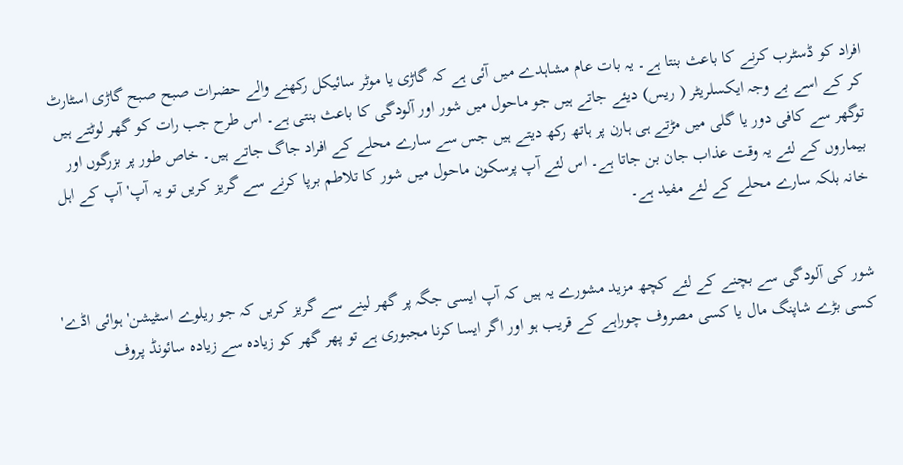افراد کو ڈسٹرب کرنے کا باعث بنتا ہے۔ یہ بات عام مشاہدے میں آئی ہے کہ گاڑی یا موٹر سائیکل رکھنے والے حضرات صبح صبح گاڑی اسٹارٹ کر کے اسے بے وجہ ایکسلریٹر ( ریس) دیئے جاتے ہیں جو ماحول میں شور اور آلودگی کا باعث بنتی ہے۔ اس طرح جب رات کو گھر لوٹتے ہیں توگھر سے کافی دور یا گلی میں مڑتے ہی ہارن پر ہاتھ رکھ دیتے ہیں جس سے سارے محلے کے افراد جاگ جاتے ہیں۔ خاص طور پر بزرگوں اور بیماروں کے لئے یہ وقت عذاب جان بن جاتا ہے۔ اس لئے آپ پرسکون ماحول میں شور کا تلاطم برپا کرنے سے گریز کریں تو یہ آپ' آپ کے اہل خانہ بلکہ سارے محلے کے لئے مفید ہے۔


شور کی آلودگی سے بچنے کے لئے کچھ مزید مشورے یہ ہیں کہ آپ ایسی جگہ پر گھر لینے سے گریز کریں کہ جو ریلوے اسٹیشن' ہوائی اڈے' کسی بڑے شاپنگ مال یا کسی مصروف چوراہے کے قریب ہو اور اگر ایسا کرنا مجبوری ہے تو پھر گھر کو زیادہ سے زیادہ سائونڈ پروف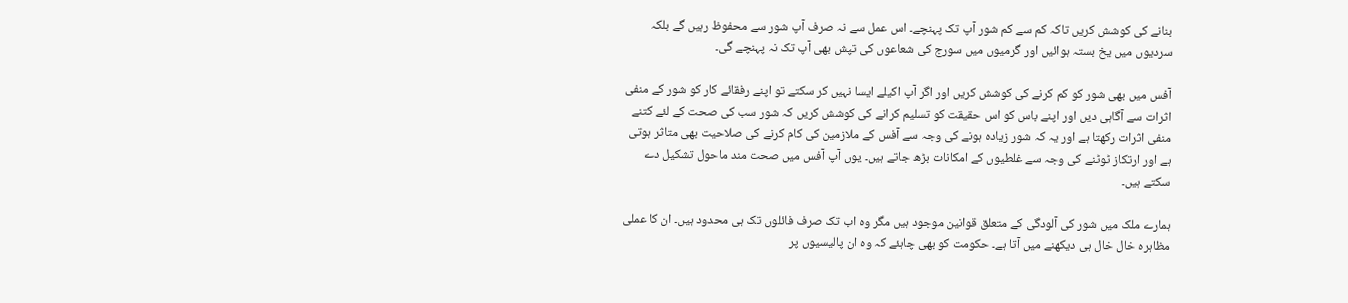بنانے کی کوشش کریں تاکہ کم سے کم شور آپ تک پہنچے۔ اس عمل سے نہ صرف آپ شور سے محفوظ رہیں گے بلکہ سردیوں میں یخ بستہ ہوائیں اور گرمیوں میں سورج کی شعاعوں کی تپش بھی آپ تک نہ پہنچے گی۔

آفس میں بھی شور کو کم کرنے کی کوشش کریں اور اگر آپ اکیلے ایسا نہیں کر سکتے تو اپنے رفقائے کار کو شور کے منفی اثرات سے آگاہی دیں اور اپنے باس کو اس حقیقت کو تسلیم کرانے کی کوشش کریں کہ شور سب کی صحت کے لئے کتنے منفی اثرات رکھتا ہے اور یہ کہ شور زیادہ ہونے کی وجہ سے آفس کے ملازمین کی کام کرنے کی صلاحیت بھی متاثر ہوتی ہے اور ارتکاز ٹوٹنے کی وجہ سے غلطیوں کے امکانات بڑھ جاتے ہیں۔ یوں آپ آفس میں صحت مند ماحول تشکیل دے سکتے ہیں۔

ہمارے ملک میں شور کی آلودگی کے متعلق قوانین موجود ہیں مگر وہ اب تک صرف فائلوں تک ہی محدود ہیں۔ ان کا عملی مظاہرہ خال خال ہی دیکھنے میں آتا ہے۔ حکومت کو بھی چاہئے کہ وہ ان پالیسیوں پر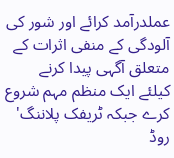عملدرآمد کرائے اور شور کی آلودگی کے منفی اثرات کے متعلق آگہی پیدا کرنے کیلئے ایک منظم مہم شروع کرے جبکہ ٹریفک پلاننگ' روڈ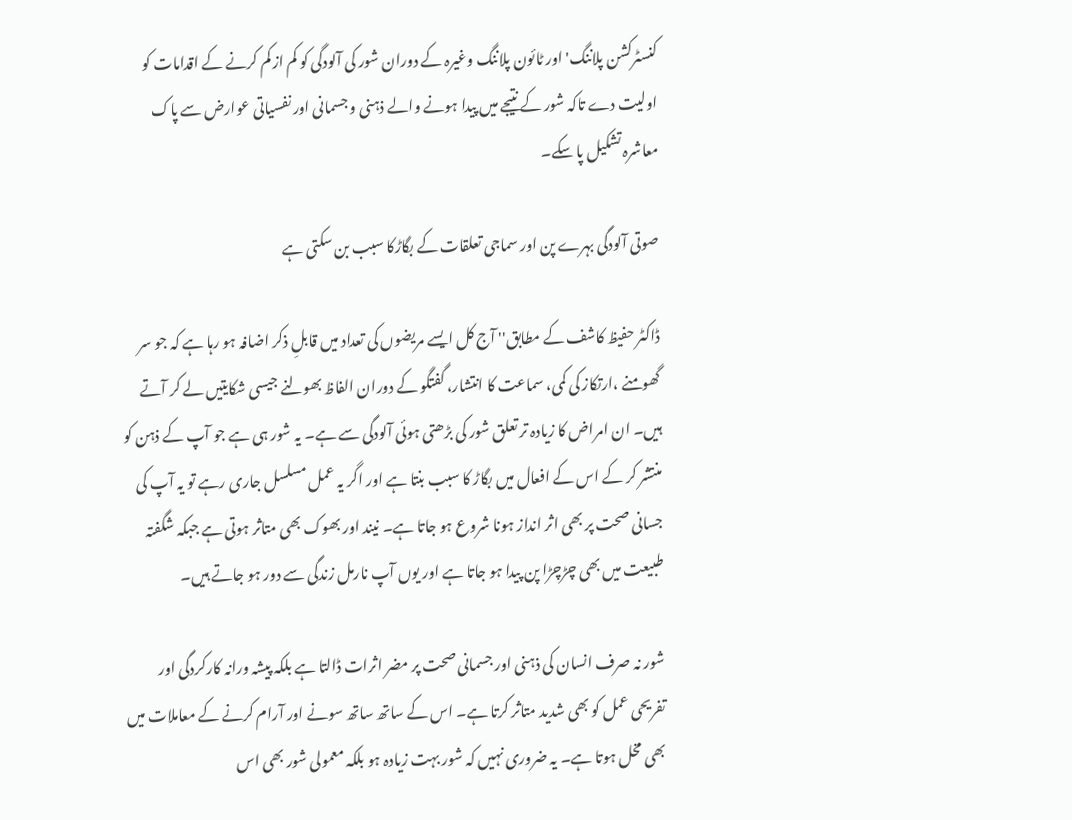کنسٹرکشن پلاننگ' اور ٹائون پلاننگ وغیرہ کے دوران شور کی آلودگی کو کم از کم کرنے کے اقدامات کو اولیت دے تاکہ شور کے نتیجے میں پیدا ہونے والے ذہنی و جسمانی اور نفسیاتی عوارض سے پاک معاشرہ تشکیل پا سکے۔

صوتی آلودگی بہرے پن اور سماجی تعلقات کے بگاڑکا سبب بن سکتی ہے

ڈاکٹر حفیظ کاشف کے مطابق'' آج کل ایسے مریضوں کی تعداد میں قابلِ ذکر اضافہ ہو رہا ہے کہ جو سر گھومنے ،ارتکاز کی کمی، سماعت کا انتشار، گفتگو کے دوران الفاظ بھولنے جیسی شکایتیں لے کر آتے ہیں۔ ان امراض کا زیادہ تر تعلق شور کی بڑھتی ہوئی آلودگی سے ہے۔ یہ شور ہی ہے جو آپ کے ذہن کو منتشر کر کے اس کے افعال میں بگاڑ کا سبب بنتا ہے اور اگر یہ عمل مسلسل جاری رہے تو یہ آپ کی جسانی صحت پر بھی اثر انداز ہونا شروع ہو جاتا ہے۔ نیند اور بھوک بھی متاثر ہوتی ہے جبکہ شگفتہ طبیعت میں بھی چڑچڑا پن پیدا ہو جاتا ہے اور یوں آپ نارمل زندگی سے دور ہو جاتے ہیں۔

شور نہ صرف انسان کی ذہنی اور جسمانی صحت پر مضر اثرات ڈالتا ہے بلکہ پیشہ ورانہ کارکردگی اور تفریحی عمل کو بھی شدید متاثر کرتا ہے۔ اس کے ساتھ ساتھ سونے اور آرام کرنے کے معاملات میں بھی مخل ہوتا ہے۔ یہ ضروری نہیں کہ شور بہت زیادہ ہو بلکہ معمولی شور بھی اس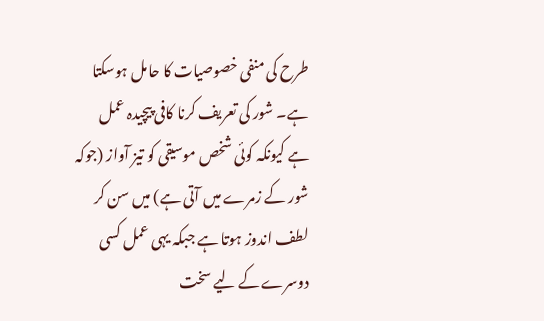طرح کی منفی خصوصیات کا حامل ہوسکتا ہے۔ شور کی تعریف کرنا کافی پیچیدہ عمل ہے کیونکہ کوئی شخص موسیقی کو تیز آواز (جوکہ شور کے زمرے میں آتی ہے) میں سن کر لطف اندوز ہوتا ہے جبکہ یہی عمل کسی دوسرے کے لیے سخت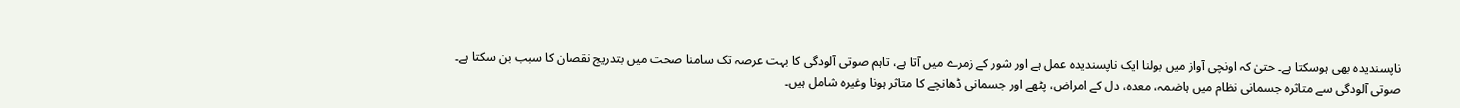ناپسندیدہ بھی ہوسکتا ہے۔ حتیٰ کہ اونچی آواز میں بولنا ایک ناپسندیدہ عمل ہے اور شور کے زمرے میں آتا ہے، تاہم صوتی آلودگی کا بہت عرصہ تک سامنا صحت میں بتدریج نقصان کا سبب بن سکتا ہے۔ صوتی آلودگی سے متاثرہ جسمانی نظام میں ہاضمہ، معدہ، دل کے امراض، پٹھے اور جسمانی ڈھانچے کا متاثر ہونا وغیرہ شامل ہیں۔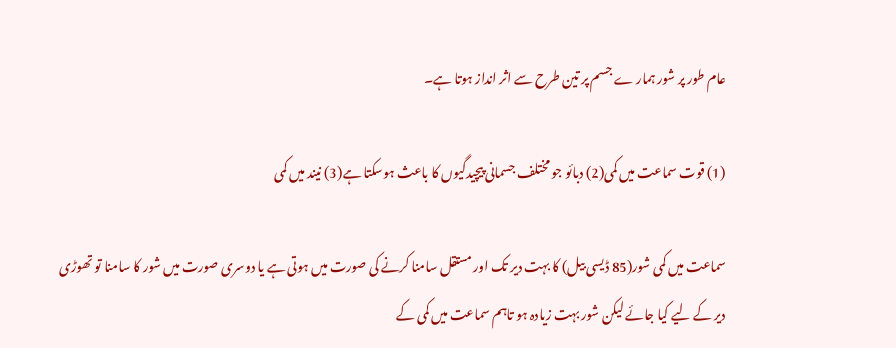عام طور پر شور ہمار ے جسم پر تین طرح سے اثر انداز ہوتا ہے۔

(1) قوت سماعت میں کمی(2) دبائو جو مختلف جسمانی پیچیدگیوں کا باعث ہوسکتا ہے(3) نیند میں کمی

سماعت میں کمی شور(85 ڈیسی بیل) کا بہت دیر تک اور مستقل سامنا کرنے کی صورت میں ہوتی ہے یا دوسری صورت میں شور کا سامنا تو تھوڑی دیر کے لیے کیا جائے لیکن شور بہت زیادہ ہو تاہم سماعت میں کمی کے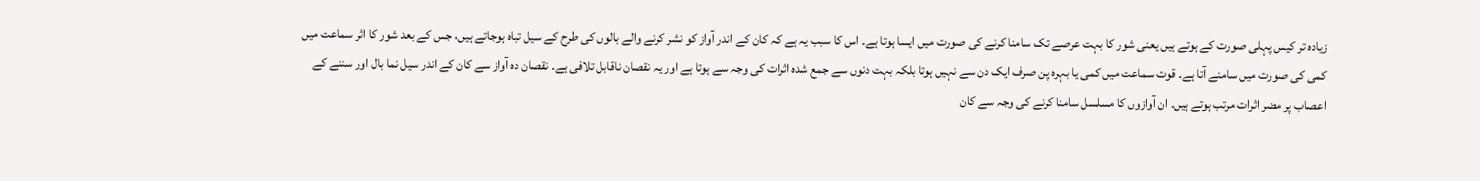زیادہ تر کیس پہلی صورت کے ہوتے ہیں یعنی شور کا بہت عرصے تک سامنا کرنے کی صورت میں ایسا ہوتا ہے۔ اس کا سبب یہ ہے کہ کان کے اندر آواز کو نشر کرنے والے بالوں کی طرح کے سیل تباہ ہوجاتے ہیں، جس کے بعد شور کا اثر سماعت میں کمی کی صورت میں سامنے آتا ہے۔ قوت سماعت میں کمی یا بہرہ پن صرف ایک دن سے نہیں ہوتا بلکہ بہت دنوں سے جمع شدہ اثرات کی وجہ سے ہوتا ہے اور یہ نقصان ناقابل تلافی ہے۔ نقصان دہ آواز سے کان کے اندر سیل نما بال اور سننے کے اعصاب پر مضر اثرات مرتب ہوتے ہیں۔ ان آوازوں کا مسلسل سامنا کرنے کی وجہ سے کان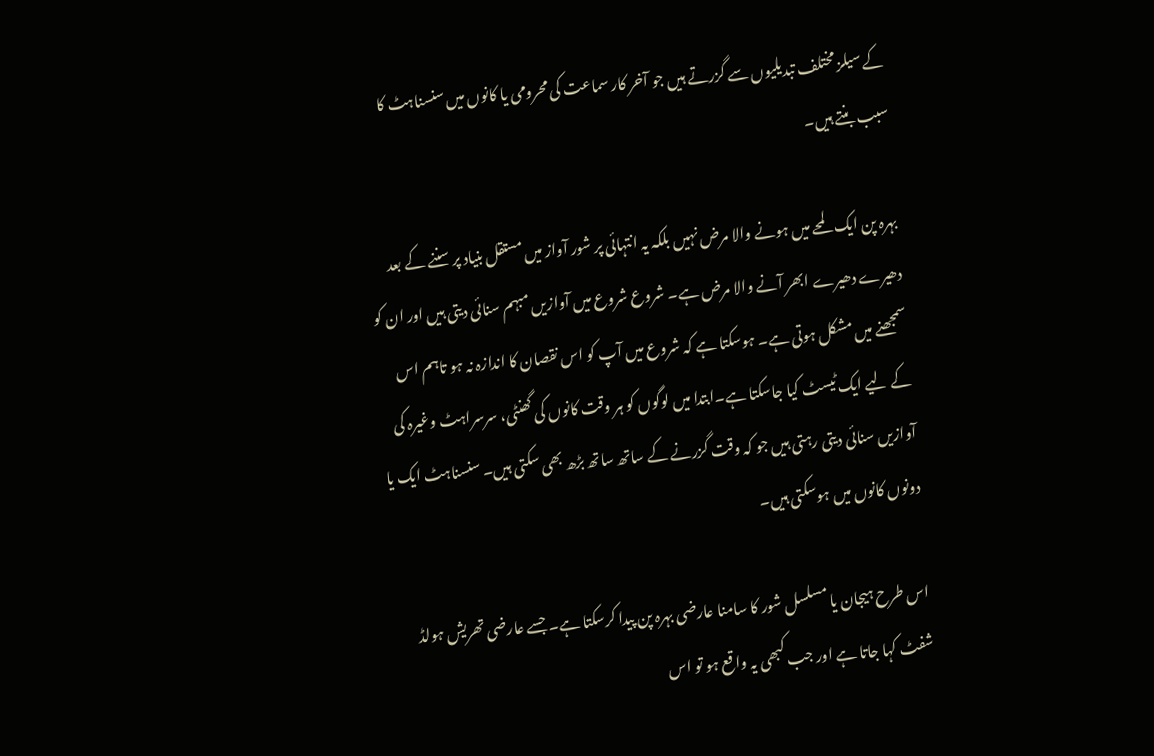کے سیلز مختلف تبدیلیوں سے گزرتے ہیں جو آخر کار سماعت کی محرومی یا کانوں میں سنسناہٹ کا سبب بنتے ہیں۔

بہرہ پن ایک لمحے میں ہونے والا مرض نہیں بلکہ یہ انتہائی پر شور آواز میں مستقل بنیاد پر سننے کے بعد دھیرے دھیرے ابھر آنے والا مرض ہے۔ شروع شروع میں آوازیں مبہم سنائی دیتی ہیں اور ان کو سمجھنے میں مشکل ہوتی ہے۔ ہوسکتا ہے کہ شروع میں آپ کو اس نقصان کا اندازہ نہ ہو تاہم اس کے لیے ایک ٹیسٹ کیا جاسکتا ہے۔ابتدا میں لوگوں کو ہر وقت کانوں کی گھنٹی، سرسراہٹ وغیرہ کی آوازیں سنائی دیتی رہتی ہیں جو کہ وقت گزرنے کے ساتھ ساتھ بڑھ بھی سکتی ہیں۔ سنسناہٹ ایک یا دونوں کانوں میں ہوسکتی ہیں۔

اس طرح ہیجان یا مسلسل شور کا سامنا عارضی بہرہ پن پیدا کرسکتا ہے۔ جسے عارضی تھریش ہولڈ شفٹ کہا جاتا ہے اور جب کبھی یہ واقع ہو تو اس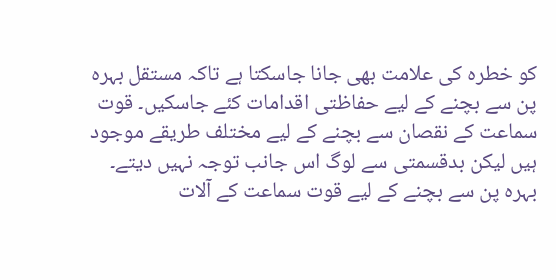کو خطرہ کی علامت بھی جانا جاسکتا ہے تاکہ مستقل بہرہ پن سے بچنے کے لیے حفاظتی اقدامات کئے جاسکیں۔ قوت سماعت کے نقصان سے بچنے کے لیے مختلف طریقے موجود ہیں لیکن بدقسمتی سے لوگ اس جانب توجہ نہیں دیتے۔ بہرہ پن سے بچنے کے لیے قوت سماعت کے آلات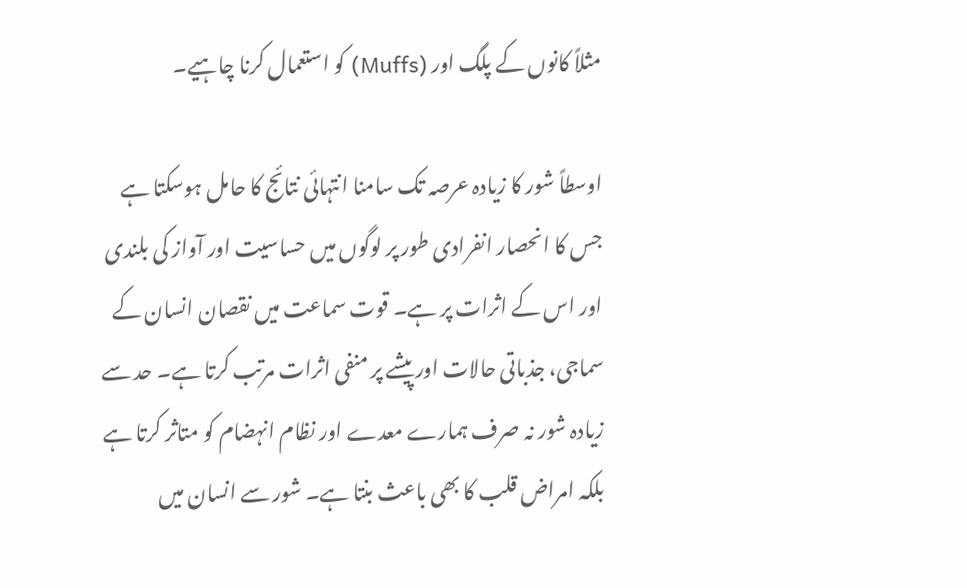مثلاً کانوں کے پلگ اور (Muffs) کو استعمال کرنا چاہیے۔

اوسطاً شور کا زیادہ عرصہ تک سامنا انتہائی نتائج کا حامل ہوسکتا ہے جس کا انحصار انفرادی طور پر لوگوں میں حساسیت اور آواز کی بلندی اور اس کے اثرات پر ہے۔ قوت سماعت میں نقصان انسان کے سماجی، جذباتی حالات اور پیشے پر منفی اثرات مرتب کرتا ہے۔ حد سے زیادہ شور نہ صرف ہمارے معدے اور نظام انہضام کو متاثر کرتا ہے بلکہ امراض قلب کا بھی باعث بنتا ہے۔ شور سے انسان میں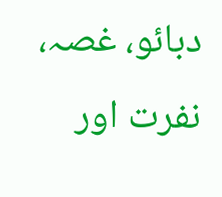دبائو، غصہ، نفرت اور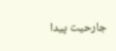جارحیت پیدا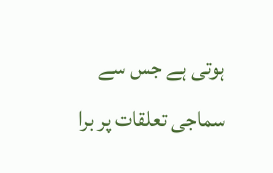ہوتی ہے جس سے سماجی تعلقات پر برا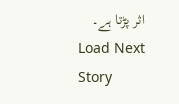اثر پڑتا ہے۔
Load Next Story